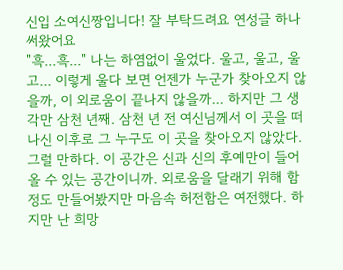신입 소여신짱입니다! 잘 부탁드려요 연성글 하나 써왔어요
"흑...흑..." 나는 하염없이 울었다. 울고, 울고, 울고... 이렇게 울다 보면 언젠가 누군가 찾아오지 않을까, 이 외로움이 끝나지 않을까... 하지만 그 생각만 삼천 년째. 삼천 년 전 여신님께서 이 곳을 떠나신 이후로 그 누구도 이 곳을 찾아오지 않았다. 그럴 만하다. 이 공간은 신과 신의 후예만이 들어올 수 있는 공간이니까. 외로움을 달래기 위해 함정도 만들어봤지만 마음속 허전함은 여전했다. 하지만 난 희망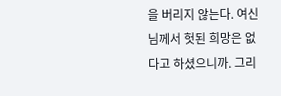을 버리지 않는다. 여신님께서 헛된 희망은 없다고 하셨으니까. 그리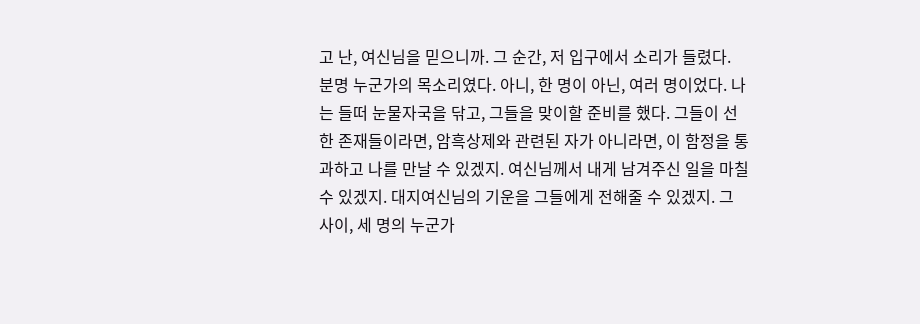고 난, 여신님을 믿으니까. 그 순간, 저 입구에서 소리가 들렸다. 분명 누군가의 목소리였다. 아니, 한 명이 아닌, 여러 명이었다. 나는 들떠 눈물자국을 닦고, 그들을 맞이할 준비를 했다. 그들이 선한 존재들이라면, 암흑상제와 관련된 자가 아니라면, 이 함정을 통과하고 나를 만날 수 있겠지. 여신님께서 내게 남겨주신 일을 마칠 수 있겠지. 대지여신님의 기운을 그들에게 전해줄 수 있겠지. 그 사이, 세 명의 누군가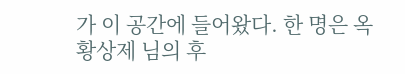가 이 공간에 들어왔다. 한 명은 옥황상제 님의 후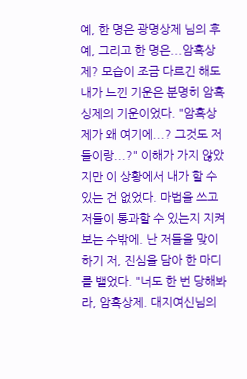예, 한 명은 광명상제 님의 후예, 그리고 한 명은...암흑상제? 모습이 조금 다르긴 해도 내가 느낀 기운은 분명히 암흑싱제의 기운이었다. "암흑상제가 왜 여기에...? 그것도 저들이랑...?" 이해가 가지 않았지만 이 상황에서 내가 할 수 있는 건 없었다. 마법을 쓰고 저들이 통과할 수 있는지 지켜보는 수밖에. 난 저들을 맞이하기 저, 진심을 담아 한 마디를 뱉었다. "너도 한 번 당해봐라, 암흑상제. 대지여신님의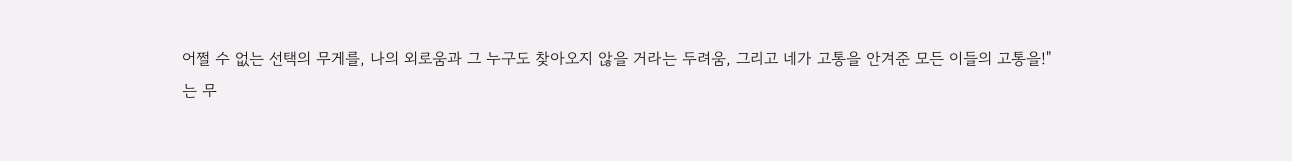어쩔 수 없는 선택의 무게를, 나의 외로움과 그 누구도 찾아오지 않을 거라는 두려움, 그리고 네가 고통을 안겨준 모든 이들의 고통을!"
는 무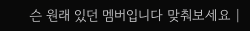슨 원래 있던 멤버입니다 맞춰보세요 |